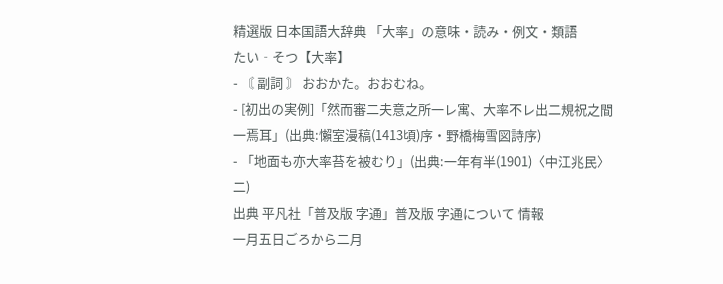精選版 日本国語大辞典 「大率」の意味・読み・例文・類語
たい‐そつ【大率】
- 〘 副詞 〙 おおかた。おおむね。
- [初出の実例]「然而審二夫意之所一レ寓、大率不レ出二規祝之間一焉耳」(出典:懶室漫稿(1413頃)序・野橋梅雪図詩序)
- 「地面も亦大率苔を被むり」(出典:一年有半(1901)〈中江兆民〉二)
出典 平凡社「普及版 字通」普及版 字通について 情報
一月五日ごろから二月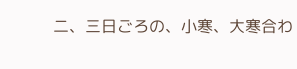二、三日ごろの、小寒、大寒合わ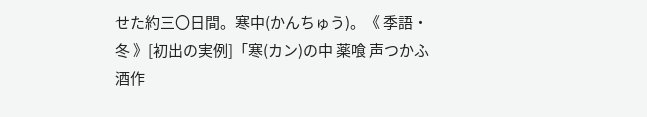せた約三〇日間。寒中(かんちゅう)。《 季語・冬 》[初出の実例]「寒(カン)の中 薬喰 声つかふ 酒作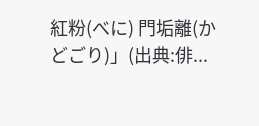紅粉(べに) 門垢離(かどごり)」(出典:俳...